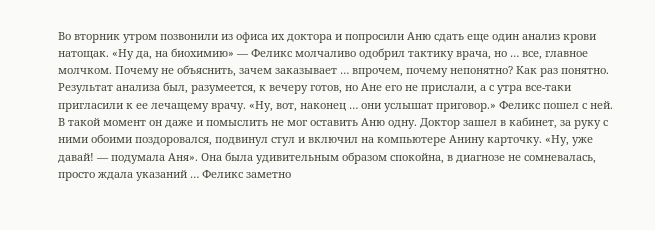Во вторник утром позвонили из офиса их доктора и попросили Аню сдать еще один анализ крови натощак. «Ну да, на биохимию» — Феликс молчаливо одобрил тактику врача, но … все, главное молчком. Почему не объяснить, зачем заказывает … впрочем, почему непонятно? Как раз понятно. Результат анализа был, разумеется, к вечеру готов, но Ане его не прислали, а с утра все-таки пригласили к ее лечащему врачу. «Ну, вот, наконец … они услышат приговор.» Феликс пошел с ней. В такой момент он даже и помыслить не мог оставить Аню одну. Доктор зашел в кабинет, за руку с ними обоими поздоровался, подвинул стул и включил на компьютере Анину карточку. «Ну, уже давай! — подумала Аня». Она была удивительным образом спокойна, в диагнозе не сомневалась, просто ждала указаний … Феликс заметно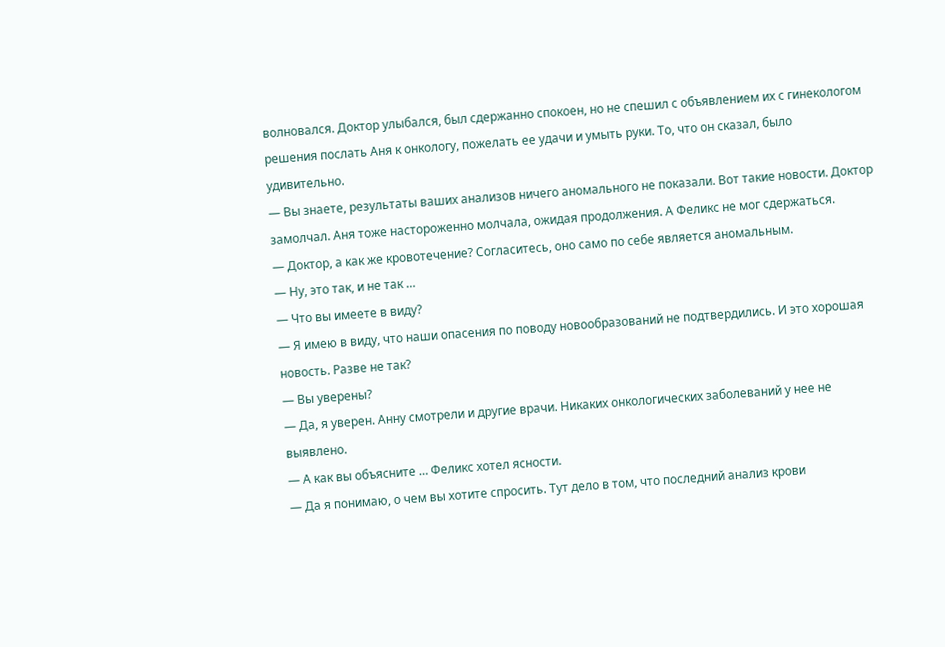волновался. Доктор улыбался, был сдержанно спокоен, но не спешил с объявлением их с гинекологом решения послать Аня к онкологу, пожелать ее удачи и умыть руки. То, что он сказал, было удивительно.
— Вы знаете, результаты ваших анализов ничего аномального не показали. Вот такие новости. Доктор замолчал. Аня тоже настороженно молчала, ожидая продолжения. А Феликс не мог сдержаться.
— Доктор, а как же кровотечение? Согласитесь, оно само по себе является аномальным.
— Ну, это так, и не так …
— Что вы имеете в виду?
— Я имею в виду, что наши опасения по поводу новообразований не подтвердились. И это хорошая новость. Разве не так?
— Вы уверены?
— Да, я уверен. Анну смотрели и другие врачи. Никаких онкологических заболеваний у нее не выявлено.
— А как вы объясните … Феликс хотел ясности.
— Да я понимаю, о чем вы хотите спросить. Тут дело в том, что последний анализ крови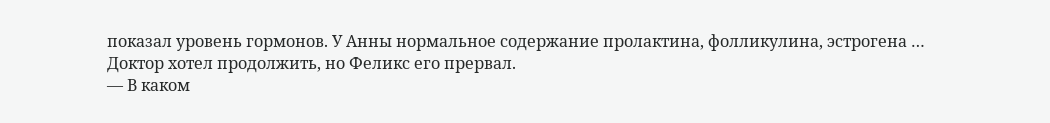показал уровень гормонов. У Анны нормальное содержание пролактина, фолликулина, эстрогена …
Доктор хотел продолжить, но Феликс его прервал.
— В каком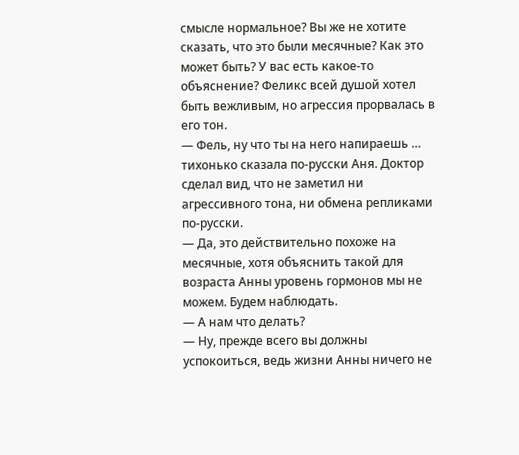смысле нормальное? Вы же не хотите сказать, что это были месячные? Как это может быть? У вас есть какое-то объяснение? Феликс всей душой хотел быть вежливым, но агрессия прорвалась в его тон.
— Фель, ну что ты на него напираешь … тихонько сказала по-русски Аня. Доктор сделал вид, что не заметил ни агрессивного тона, ни обмена репликами по-русски.
— Да, это действительно похоже на месячные, хотя объяснить такой для возраста Анны уровень гормонов мы не можем. Будем наблюдать.
— А нам что делать?
— Ну, прежде всего вы должны успокоиться, ведь жизни Анны ничего не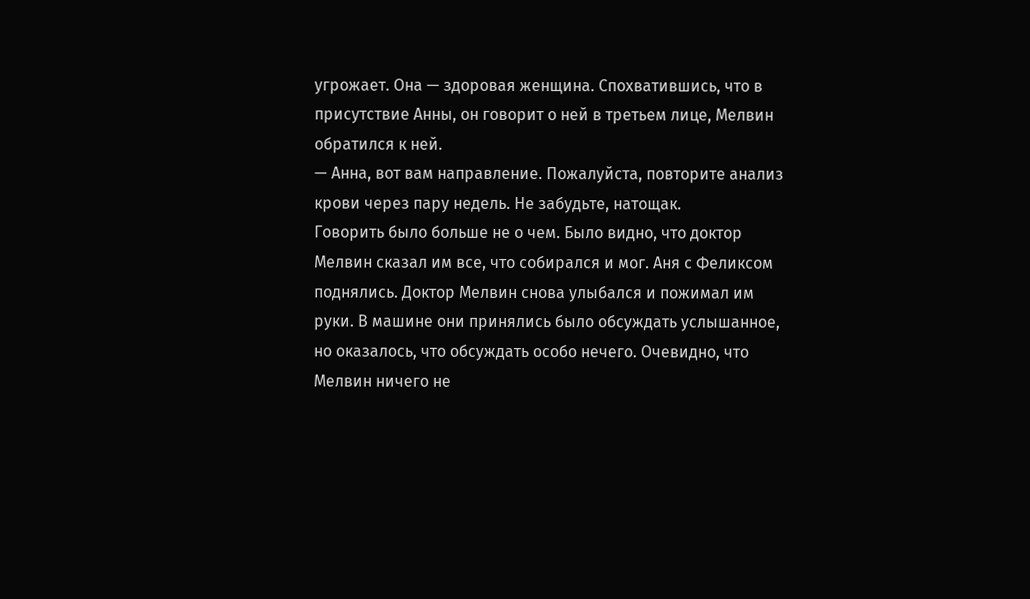угрожает. Она — здоровая женщина. Спохватившись, что в присутствие Анны, он говорит о ней в третьем лице, Мелвин обратился к ней.
— Анна, вот вам направление. Пожалуйста, повторите анализ крови через пару недель. Не забудьте, натощак.
Говорить было больше не о чем. Было видно, что доктор Мелвин сказал им все, что собирался и мог. Аня с Феликсом поднялись. Доктор Мелвин снова улыбался и пожимал им руки. В машине они принялись было обсуждать услышанное, но оказалось, что обсуждать особо нечего. Очевидно, что Мелвин ничего не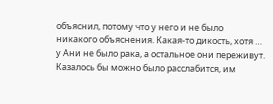объяснил, потому что у него и не было никакого объяснения. Какая-то дикость, хотя … у Ани не было рака, а остальное они переживут. Казалось бы можно было расслабится, им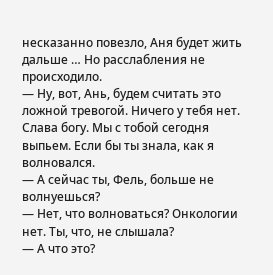несказанно повезло, Аня будет жить дальше … Но расслабления не происходило.
— Ну, вот, Ань, будем считать это ложной тревогой. Ничего у тебя нет. Слава богу. Мы с тобой сегодня выпьем. Если бы ты знала, как я волновался.
— А сейчас ты, Фель, больше не волнуешься?
— Нет, что волноваться? Онкологии нет. Ты, что, не слышала?
— А что это?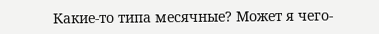Какие-то типа месячные? Может я чего-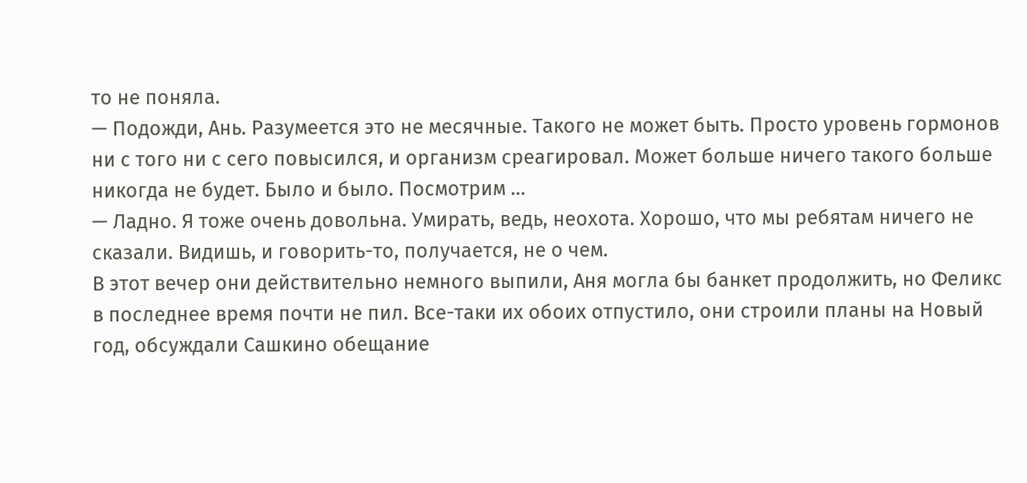то не поняла.
— Подожди, Ань. Разумеется это не месячные. Такого не может быть. Просто уровень гормонов ни с того ни с сего повысился, и организм среагировал. Может больше ничего такого больше никогда не будет. Было и было. Посмотрим …
— Ладно. Я тоже очень довольна. Умирать, ведь, неохота. Хорошо, что мы ребятам ничего не сказали. Видишь, и говорить-то, получается, не о чем.
В этот вечер они действительно немного выпили, Аня могла бы банкет продолжить, но Феликс в последнее время почти не пил. Все-таки их обоих отпустило, они строили планы на Новый год, обсуждали Сашкино обещание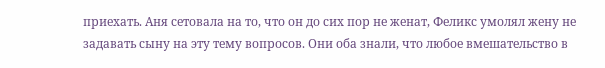приехать. Аня сетовала на то, что он до сих пор не женат, Феликс умолял жену не задавать сыну на эту тему вопросов. Они оба знали, что любое вмешательство в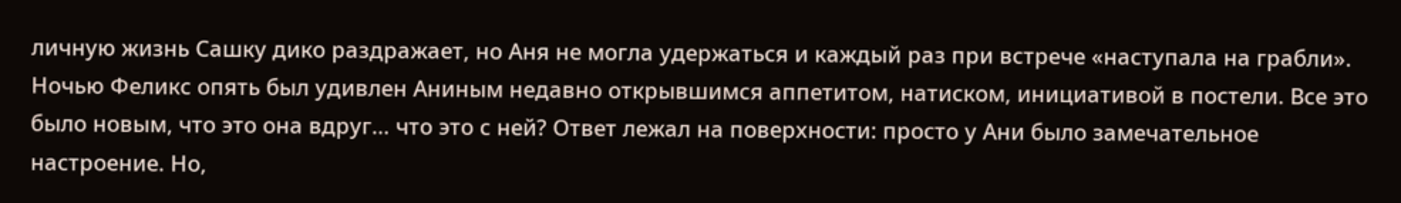личную жизнь Сашку дико раздражает, но Аня не могла удержаться и каждый раз при встрече «наступала на грабли».
Ночью Феликс опять был удивлен Аниным недавно открывшимся аппетитом, натиском, инициативой в постели. Все это было новым, что это она вдруг… что это с ней? Ответ лежал на поверхности: просто у Ани было замечательное настроение. Но,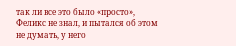так ли все это было «просто», Феликс не знал, и пытался об этом не думать, у него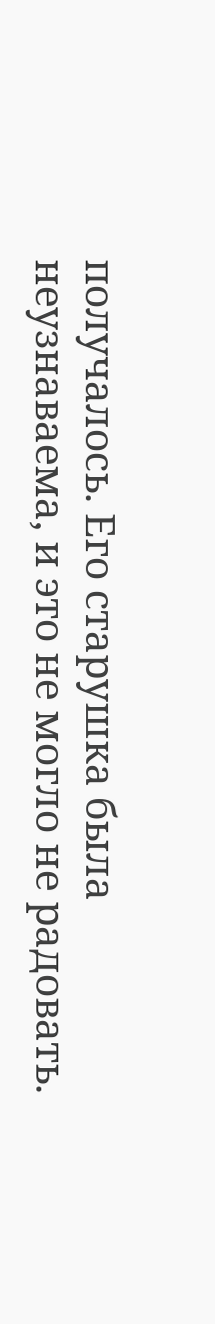получалось. Его старушка была неузнаваема, и это не могло не радовать.